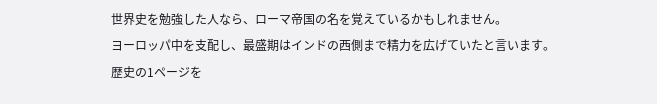世界史を勉強した人なら、ローマ帝国の名を覚えているかもしれません。
ヨーロッパ中を支配し、最盛期はインドの西側まで精力を広げていたと言います。
歴史の1ページを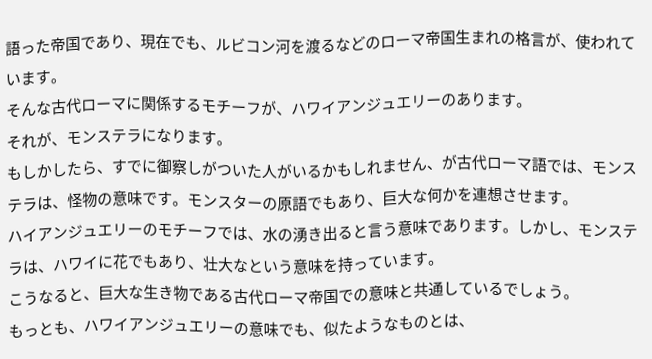語った帝国であり、現在でも、ルビコン河を渡るなどのローマ帝国生まれの格言が、使われています。
そんな古代ローマに関係するモチーフが、ハワイアンジュエリーのあります。
それが、モンステラになります。
もしかしたら、すでに御察しがついた人がいるかもしれません、が古代ローマ語では、モンステラは、怪物の意味です。モンスターの原語でもあり、巨大な何かを連想させます。
ハイアンジュエリーのモチーフでは、水の湧き出ると言う意味であります。しかし、モンステラは、ハワイに花でもあり、壮大なという意味を持っています。
こうなると、巨大な生き物である古代ローマ帝国での意味と共通しているでしょう。
もっとも、ハワイアンジュエリーの意味でも、似たようなものとは、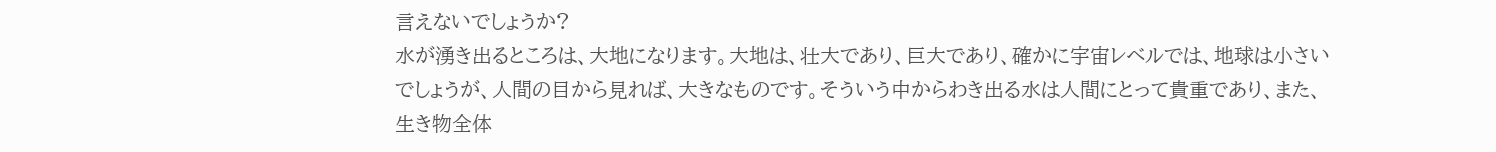言えないでしょうか?
水が湧き出るところは、大地になります。大地は、壮大であり、巨大であり、確かに宇宙レベルでは、地球は小さいでしょうが、人間の目から見れば、大きなものです。そういう中からわき出る水は人間にとって貴重であり、また、生き物全体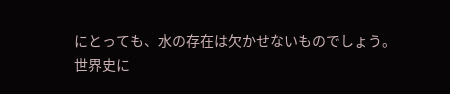にとっても、水の存在は欠かせないものでしょう。
世界史に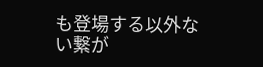も登場する以外ない繋が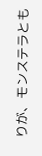りが、モンステラとも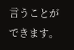言うことができます。